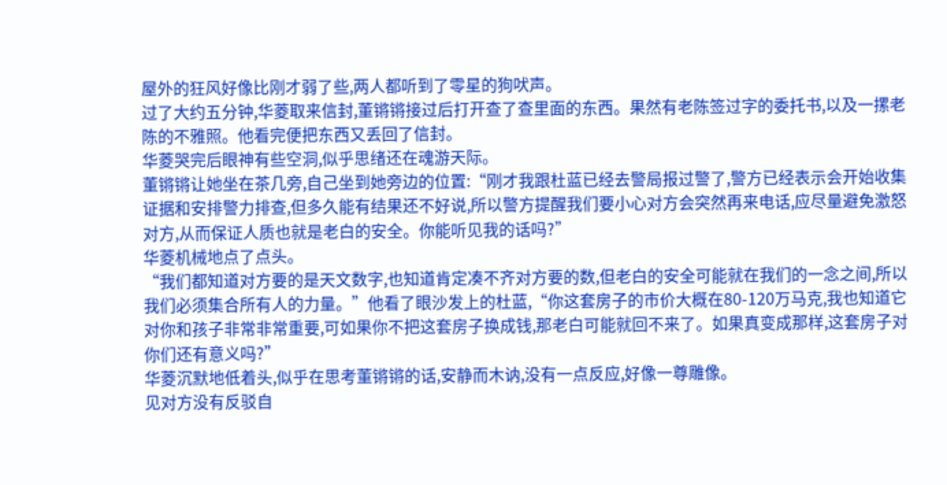屋外的狂风好像比刚才弱了些,两人都听到了零星的狗吠声。
过了大约五分钟,华菱取来信封,董锵锵接过后打开查了查里面的东西。果然有老陈签过字的委托书,以及一摞老陈的不雅照。他看完便把东西又丢回了信封。
华菱哭完后眼神有些空洞,似乎思绪还在魂游天际。
董锵锵让她坐在茶几旁,自己坐到她旁边的位置:“刚才我跟杜蓝已经去警局报过警了,警方已经表示会开始收集证据和安排警力排查,但多久能有结果还不好说,所以警方提醒我们要小心对方会突然再来电话,应尽量避免激怒对方,从而保证人质也就是老白的安全。你能听见我的话吗?”
华菱机械地点了点头。
“我们都知道对方要的是天文数字,也知道肯定凑不齐对方要的数,但老白的安全可能就在我们的一念之间,所以我们必须集合所有人的力量。”他看了眼沙发上的杜蓝,“你这套房子的市价大概在80-120万马克,我也知道它对你和孩子非常非常重要,可如果你不把这套房子换成钱,那老白可能就回不来了。如果真变成那样,这套房子对你们还有意义吗?”
华菱沉默地低着头,似乎在思考董锵锵的话,安静而木讷,没有一点反应,好像一尊雕像。
见对方没有反驳自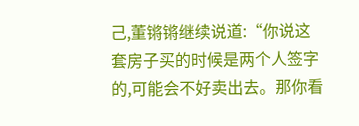己,董锵锵继续说道:“你说这套房子买的时候是两个人签字的,可能会不好卖出去。那你看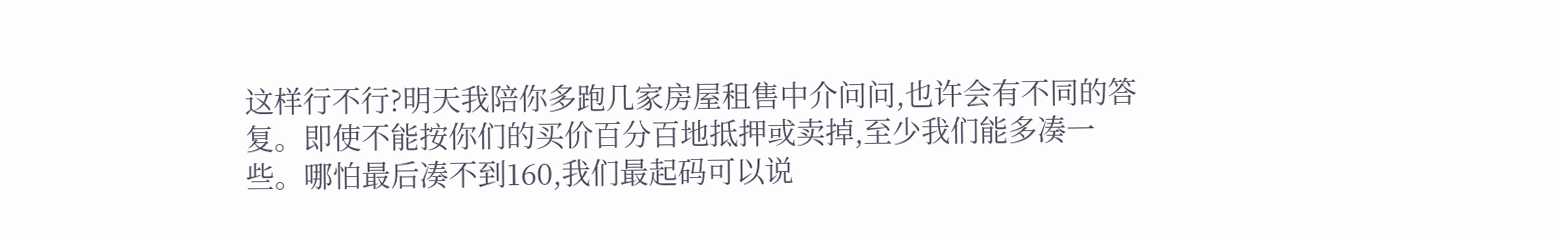这样行不行?明天我陪你多跑几家房屋租售中介问问,也许会有不同的答复。即使不能按你们的买价百分百地抵押或卖掉,至少我们能多凑一些。哪怕最后凑不到160,我们最起码可以说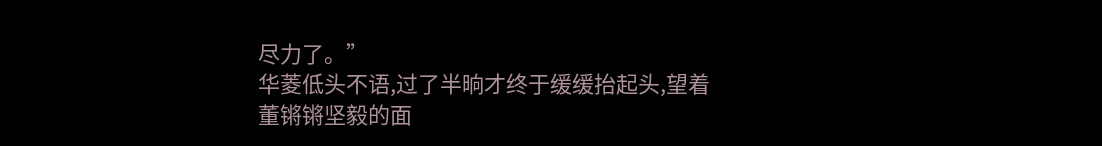尽力了。”
华菱低头不语,过了半晌才终于缓缓抬起头,望着董锵锵坚毅的面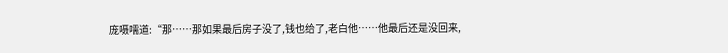庞嗫嚅道:“那……那如果最后房子没了,钱也给了,老白他……他最后还是没回来,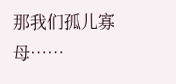那我们孤儿寡母……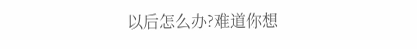以后怎么办?难道你想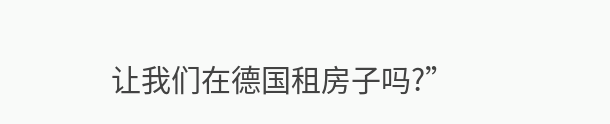让我们在德国租房子吗?”